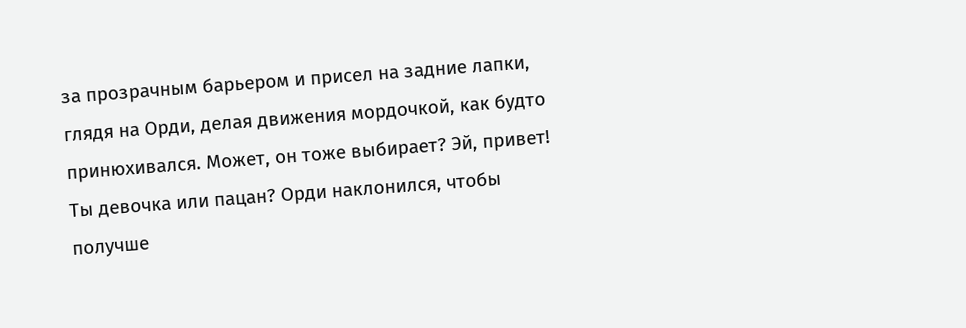за прозрачным барьером и присел на задние лапки, глядя на Орди, делая движения мордочкой, как будто принюхивался. Может, он тоже выбирает? Эй, привет! Ты девочка или пацан? Орди наклонился, чтобы получше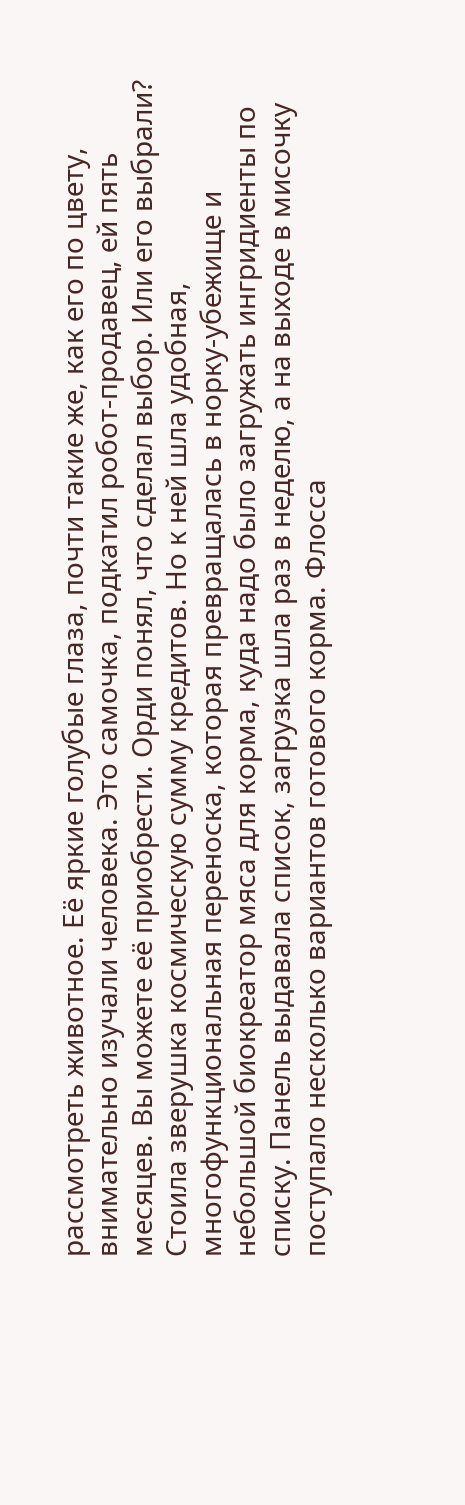рассмотреть животное. Её яркие голубые глаза, почти такие же, как его по цвету, внимательно изучали человека. Это самочка, подкатил робот-продавец, ей пять месяцев. Вы можете её приобрести. Орди понял, что сделал выбор. Или его выбрали? Стоила зверушка космическую сумму кредитов. Но к ней шла удобная, многофункциональная переноска, которая превращалась в норку-убежище и небольшой биокреатор мяса для корма, куда надо было загружать ингридиенты по списку. Панель выдавала список, загрузка шла раз в неделю, а на выходе в мисочку поступало несколько вариантов готового корма. Флосса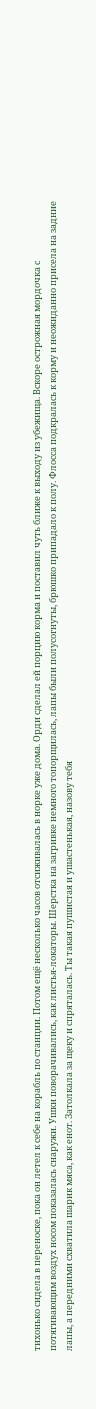тихонько сидела в переноске, пока он летел к себе на корабль по станции. Потом ещё несколько часов отсиживалась в норке уже дома. Орди сделал ей порцию корма и поставил чуть ближе к выходу из убежища. Вскоре острожная мордочка с потягивающим воздух носом показалась снаружи. Ушки поворачивались, как листья-локаторы. Шерстка на загривке немного топорщилась, лапы были полусогнуты, брюшко припадало к полу. Флосса подкралась к корму и неожиданно присела на задние лапы, а передними схватила шарик мяса, как енот. Затолкала за щеку и спряталась. Ты такая пушистая и ушастенькая, назову тебя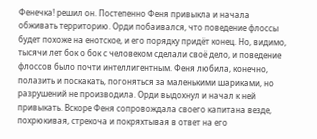Фенечка! решил он. Постепенно Феня привыкла и начала обживать территорию. Орди побаивался, что поведение флоссы будет похоже на енотское, и его порядку придёт конец. Но, видимо, тысячи лет бок о бок с человеком сделали своё дело, и поведение флоссов было почти интеллигентным. Феня любила, конечно, полазить и поскакать, погоняться за маленькими шариками, но разрушений не производила. Орди выдохнул и начал к ней привыкать. Вскоре Феня сопровождала своего капитана везде, похрюкивая, стрекоча и покряхтывая в ответ на его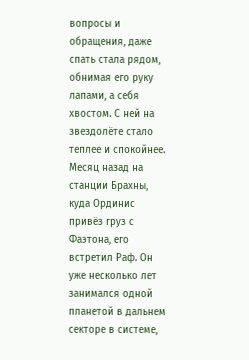вопросы и обращения, даже спать стала рядом, обнимая его руку лапами, а себя хвостом. С ней на звездолёте стало теплее и спокойнее. Месяц назад на станции Брахны, куда Ординис привёз груз с Фаэтона, его встретил Раф. Он уже несколько лет занимался одной планетой в дальнем секторе в системе,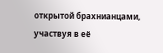открытой брахнианцами, участвуя в её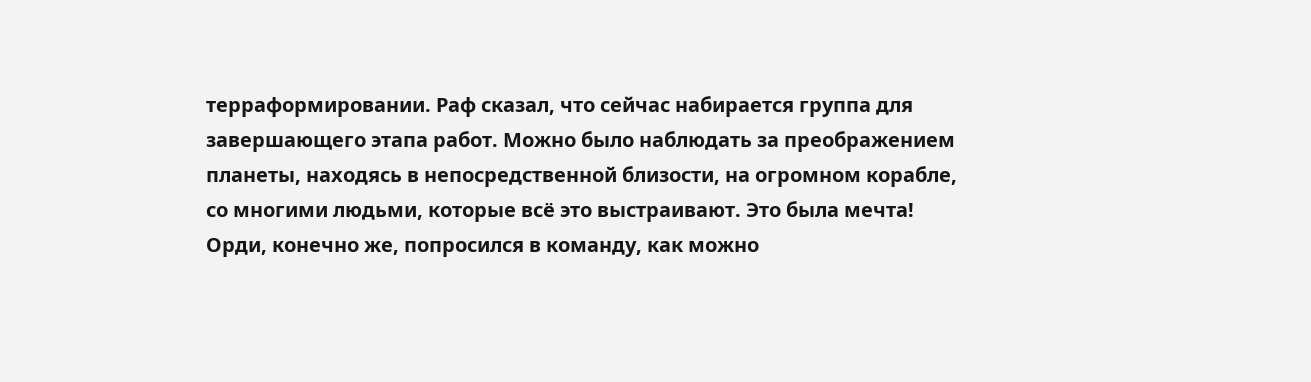терраформировании. Раф сказал, что сейчас набирается группа для завершающего этапа работ. Можно было наблюдать за преображением планеты, находясь в непосредственной близости, на огромном корабле, со многими людьми, которые всё это выстраивают. Это была мечта! Орди, конечно же, попросился в команду, как можно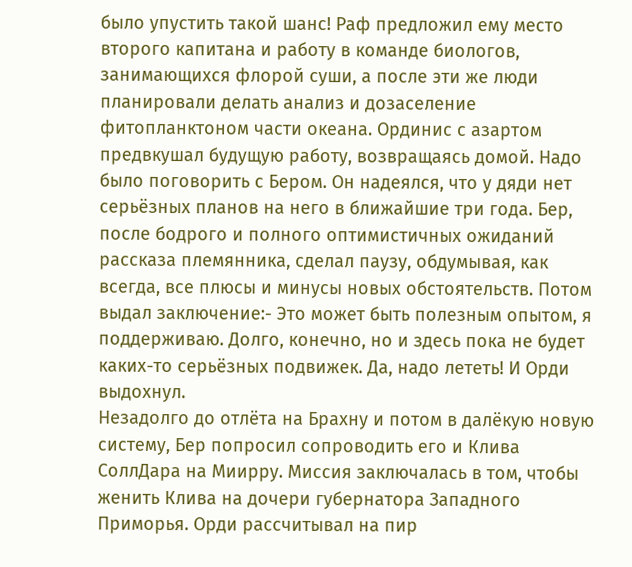было упустить такой шанс! Раф предложил ему место второго капитана и работу в команде биологов, занимающихся флорой суши, а после эти же люди планировали делать анализ и дозаселение фитопланктоном части океана. Ординис с азартом предвкушал будущую работу, возвращаясь домой. Надо было поговорить с Бером. Он надеялся, что у дяди нет серьёзных планов на него в ближайшие три года. Бер, после бодрого и полного оптимистичных ожиданий рассказа племянника, сделал паузу, обдумывая, как всегда, все плюсы и минусы новых обстоятельств. Потом выдал заключение:- Это может быть полезным опытом, я поддерживаю. Долго, конечно, но и здесь пока не будет каких-то серьёзных подвижек. Да, надо лететь! И Орди выдохнул.
Незадолго до отлёта на Брахну и потом в далёкую новую систему, Бер попросил сопроводить его и Клива СоллДара на Миирру. Миссия заключалась в том, чтобы женить Клива на дочери губернатора Западного Приморья. Орди рассчитывал на пир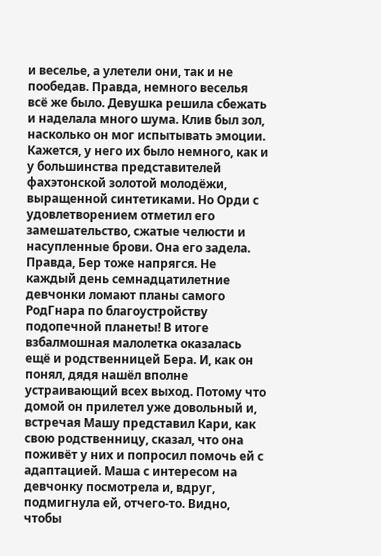и веселье, а улетели они, так и не пообедав. Правда, немного веселья всё же было. Девушка решила сбежать и наделала много шума. Клив был зол, насколько он мог испытывать эмоции. Кажется, у него их было немного, как и у большинства представителей фахэтонской золотой молодёжи, выращенной синтетиками. Но Орди с удовлетворением отметил его замешательство, сжатые челюсти и насупленные брови. Она его задела. Правда, Бер тоже напрягся. Не каждый день семнадцатилетние девчонки ломают планы самого РодГнара по благоустройству подопечной планеты! В итоге взбалмошная малолетка оказалась ещё и родственницей Бера. И, как он понял, дядя нашёл вполне устраивающий всех выход. Потому что домой он прилетел уже довольный и, встречая Машу представил Кари, как свою родственницу, сказал, что она поживёт у них и попросил помочь ей с адаптацией. Маша с интересом на девчонку посмотрела и, вдруг, подмигнула ей, отчего-то. Видно, чтобы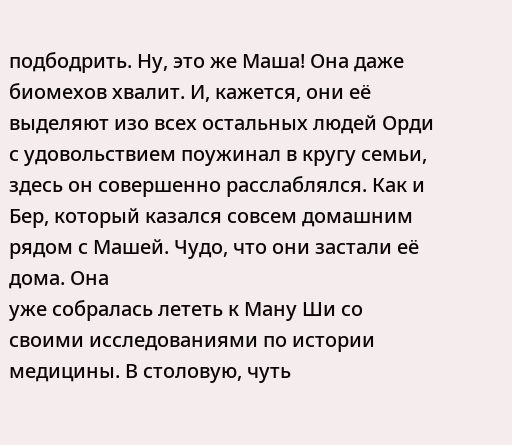подбодрить. Ну, это же Маша! Она даже биомехов хвалит. И, кажется, они её выделяют изо всех остальных людей Орди с удовольствием поужинал в кругу семьи, здесь он совершенно расслаблялся. Как и Бер, который казался совсем домашним рядом с Машей. Чудо, что они застали её дома. Она
уже собралась лететь к Ману Ши со своими исследованиями по истории медицины. В столовую, чуть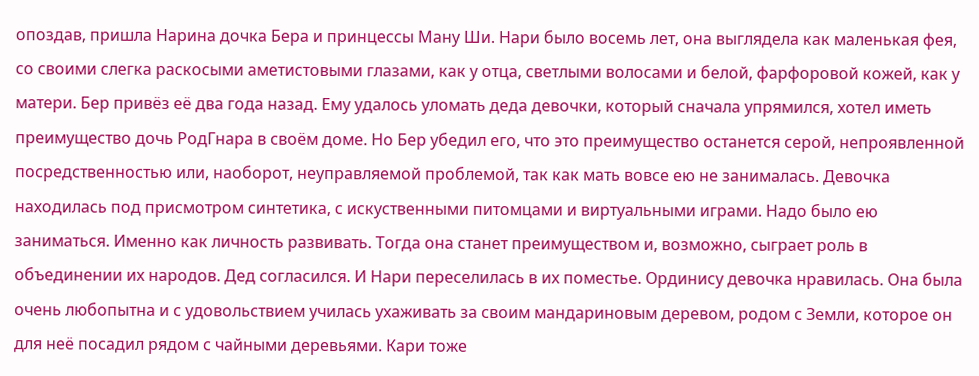опоздав, пришла Нарина дочка Бера и принцессы Ману Ши. Нари было восемь лет, она выглядела как маленькая фея, со своими слегка раскосыми аметистовыми глазами, как у отца, светлыми волосами и белой, фарфоровой кожей, как у матери. Бер привёз её два года назад. Ему удалось уломать деда девочки, который сначала упрямился, хотел иметь преимущество дочь РодГнара в своём доме. Но Бер убедил его, что это преимущество останется серой, непроявленной посредственностью или, наоборот, неуправляемой проблемой, так как мать вовсе ею не занималась. Девочка находилась под присмотром синтетика, с искуственными питомцами и виртуальными играми. Надо было ею заниматься. Именно как личность развивать. Тогда она станет преимуществом и, возможно, сыграет роль в объединении их народов. Дед согласился. И Нари переселилась в их поместье. Ординису девочка нравилась. Она была очень любопытна и с удовольствием училась ухаживать за своим мандариновым деревом, родом с Земли, которое он для неё посадил рядом с чайными деревьями. Кари тоже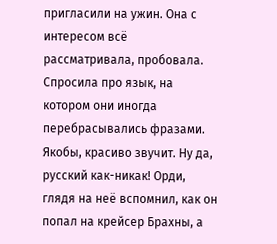пригласили на ужин. Она с интересом всё рассматривала, пробовала. Спросила про язык, на котором они иногда перебрасывались фразами. Якобы, красиво звучит. Ну да, русский как-никак! Орди, глядя на неё вспомнил, как он попал на крейсер Брахны, а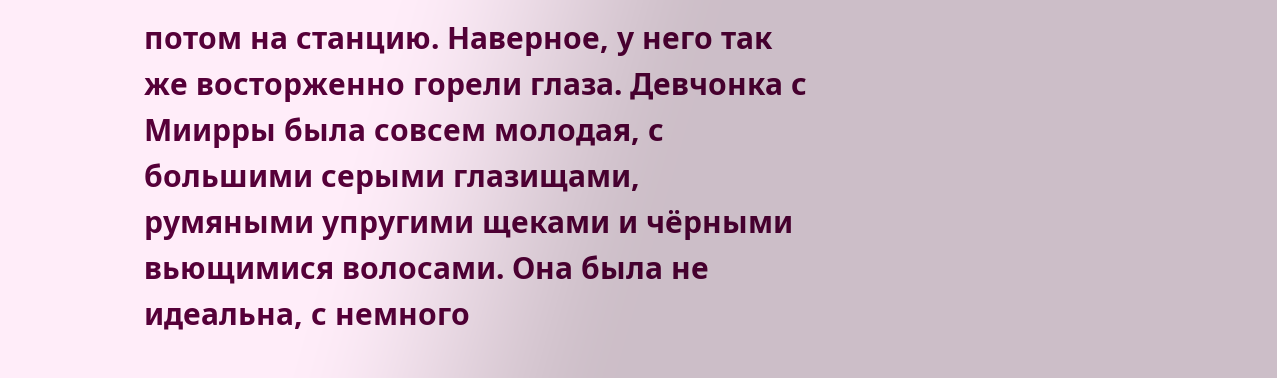потом на станцию. Наверное, у него так же восторженно горели глаза. Девчонка с Миирры была совсем молодая, с большими серыми глазищами, румяными упругими щеками и чёрными вьющимися волосами. Она была не идеальна, с немного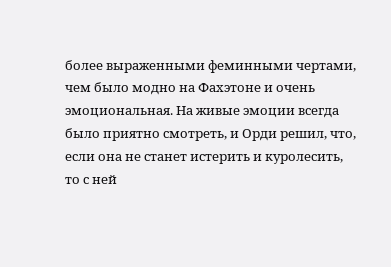более выраженными феминными чертами, чем было модно на Фахэтоне и очень эмоциональная. На живые эмоции всегда было приятно смотреть, и Орди решил, что, если она не станет истерить и куролесить, то с ней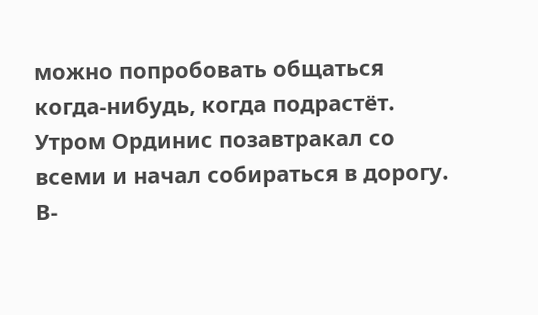можно попробовать общаться когда-нибудь, когда подрастёт. Утром Ординис позавтракал со всеми и начал собираться в дорогу. В-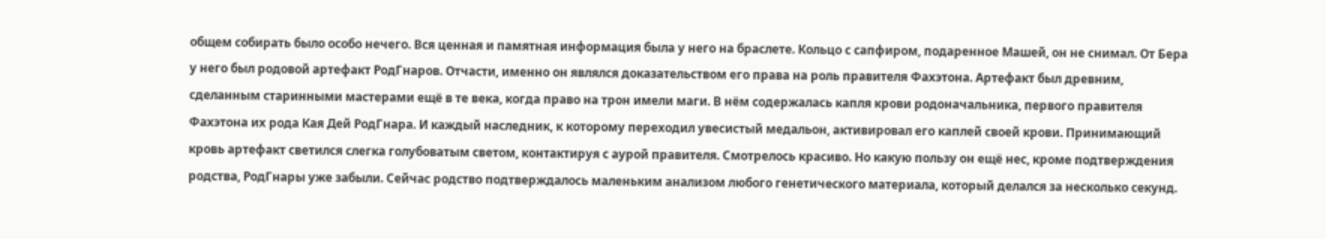общем собирать было особо нечего. Вся ценная и памятная информация была у него на браслете. Кольцо с сапфиром, подаренное Машей, он не снимал. От Бера у него был родовой артефакт РодГнаров. Отчасти, именно он являлся доказательством его права на роль правителя Фахэтона. Артефакт был древним, сделанным старинными мастерами ещё в те века, когда право на трон имели маги. В нём содержалась капля крови родоначальника, первого правителя Фахэтона их рода Кая Дей РодГнара. И каждый наследник, к которому переходил увесистый медальон, активировал его каплей своей крови. Принимающий кровь артефакт светился слегка голубоватым светом, контактируя с аурой правителя. Смотрелось красиво. Но какую пользу он ещё нес, кроме подтверждения родства, РодГнары уже забыли. Сейчас родство подтверждалось маленьким анализом любого генетического материала, который делался за несколько секунд.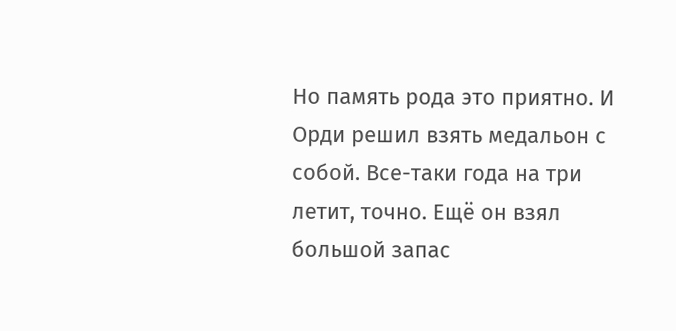Но память рода это приятно. И Орди решил взять медальон с собой. Все-таки года на три летит, точно. Ещё он взял большой запас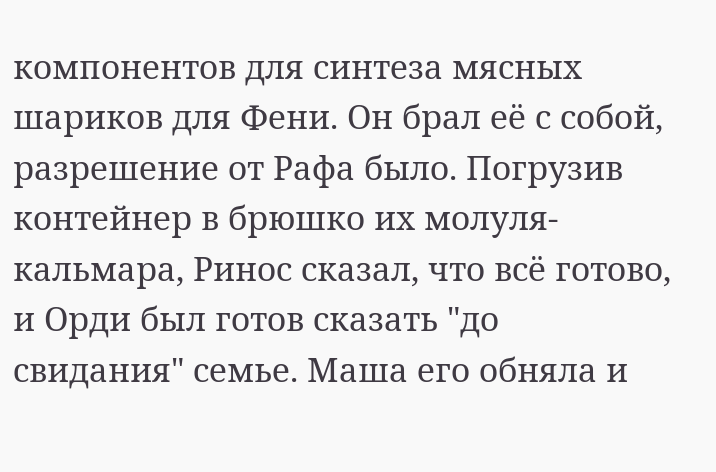компонентов для синтеза мясных шариков для Фени. Он брал её с собой, разрешение от Рафа было. Погрузив контейнер в брюшко их молуля-кальмара, Ринос сказал, что всё готово, и Орди был готов сказать "до свидания" семье. Маша его обняла и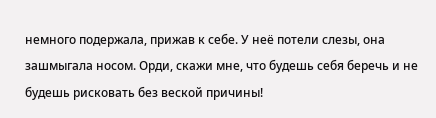немного подержала, прижав к себе. У неё потели слезы, она зашмыгала носом. Орди, скажи мне, что будешь себя беречь и не будешь рисковать без веской причины!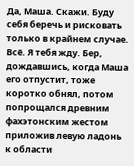Да, Маша. Скажи. Буду себя беречь и рисковать только в крайнем случае. Всё. Я тебя жду. Бер, дождавшись, когда Маша его отпустит, тоже коротко обнял, потом попрощался древним фахэтонским жестом приложив левую ладонь к области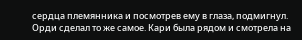сердца племянника и посмотрев ему в глаза, подмигнул. Орди сделал то же самое. Кари была рядом и смотрела на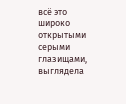всё это широко открытыми серыми глазищами, выглядела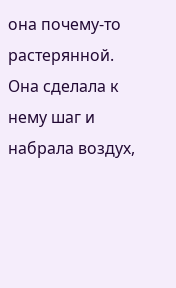она почему-то растерянной. Она сделала к нему шаг и набрала воздух,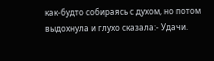как-будто собираясь с духом, но потом выдохнула и глухо сказала:- Удачи.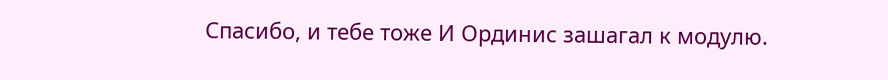Спасибо, и тебе тоже И Ординис зашагал к модулю.